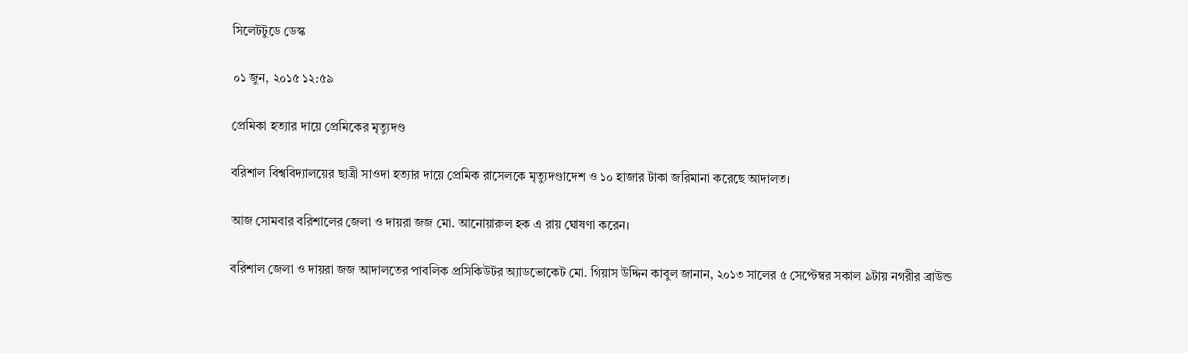সিলেটটুডে ডেস্ক

০১ জুন, ২০১৫ ১২:৫৯

প্রেমিকা হত্যার দায়ে প্রেমিকের মৃত্যুদণ্ড

বরিশাল বিশ্ববিদ্যালয়ের ছাত্রী সাওদা হত্যার দায়ে প্রেমিক রাসেলকে মৃত্যুদণ্ডাদেশ ও ১০ হাজার টাকা জরিমানা করেছে আদালত।

আজ সোমবার বরিশালের জেলা ও দায়রা জজ মো. আনোয়ারুল হক এ রায় ঘোষণা করেন।

বরিশাল জেলা ও দায়রা জজ আদালতের পাবলিক প্রসিকিউটর অ্যাডভোকেট মো. গিয়াস উদ্দিন কাবুল জানান, ২০১৩ সালের ৫ সেপ্টেম্বর সকাল ৯টায় নগরীর ব্রাউন্ড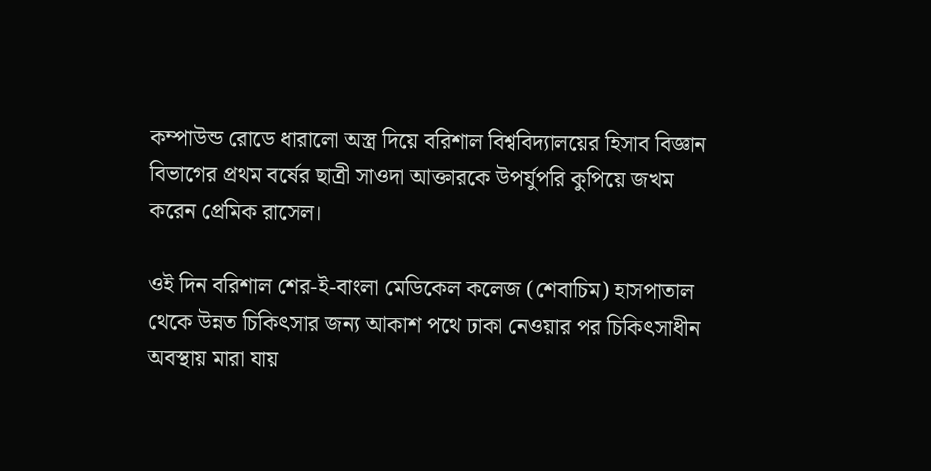কম্পাউন্ড রোডে ধারালো অস্ত্র দিয়ে বরিশাল বিশ্ববিদ্যালয়ের হিসাব বিজ্ঞান বিভাগের প্রথম বর্ষের ছাত্রী সাওদা আক্তারকে উপর্যুপরি কুপিয়ে জখম করেন প্রেমিক রাসেল।

ওই দিন বরিশাল শের-ই-বাংলা মেডিকেল কলেজ (শেবাচিম) হাসপাতাল থেকে উন্নত চিকিৎসার জন্য আকাশ পথে ঢাকা নেওয়ার পর চিকিৎসাধীন অবস্থায় মারা যায়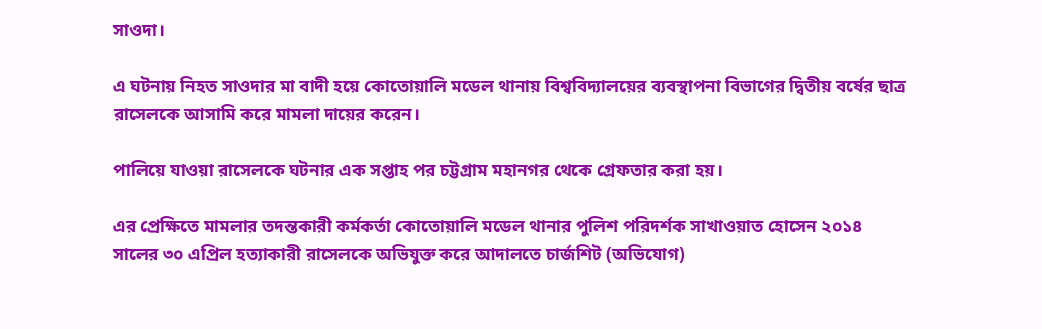সাওদা।

এ ঘটনায় নিহত সাওদার মা বাদী হয়ে কোতোয়ালি মডেল থানায় বিশ্ববিদ্যালয়ের ব্যবস্থাপনা বিভাগের দ্বিতীয় বর্ষের ছাত্র রাসেলকে আসামি করে মামলা দায়ের করেন।

পালিয়ে যাওয়া রাসেলকে ঘটনার এক সপ্তাহ পর চট্টগ্রাম মহানগর থেকে গ্রেফতার করা হয়।

এর প্রেক্ষিতে মামলার তদন্তকারী কর্মকর্তা কোতোয়ালি মডেল থানার পুলিশ পরিদর্শক সাখাওয়াত হোসেন ২০১৪ সালের ৩০ এপ্রিল হত্যাকারী রাসেলকে অভিযুক্ত করে আদালতে চার্জশিট (অভিযোগ)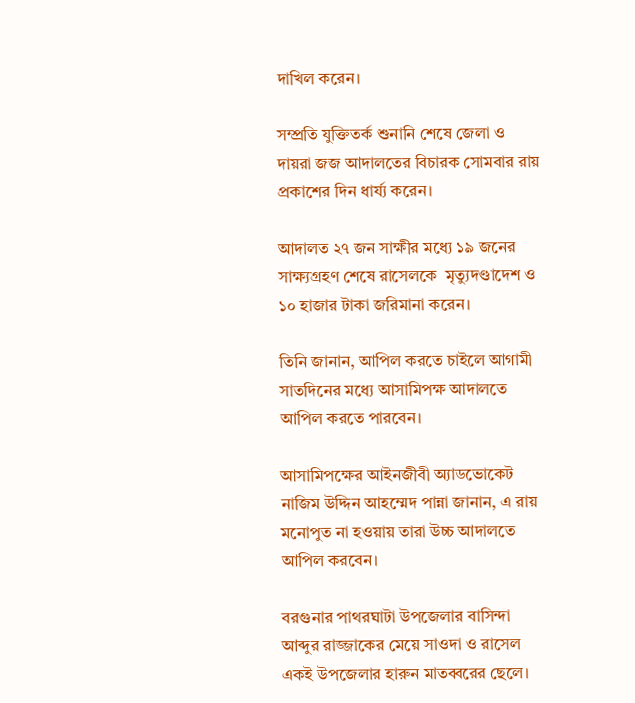দাখিল করেন।

সম্প্রতি যুক্তিতর্ক শুনানি শেষে জেলা ও দায়রা জজ আদালতের বিচারক সোমবার রায় প্রকাশের দিন ধার্য্য করেন।

আদালত ২৭ জন সাক্ষীর মধ্যে ১৯ জনের সাক্ষ্যগ্রহণ শেষে রাসেলকে  মৃত্যুদণ্ডাদেশ ও ১০ হাজার টাকা জরিমানা করেন।

তিনি জানান, আপিল করতে চাইলে আগামী সাতদিনের মধ্যে আসামিপক্ষ আদালতে আপিল করতে পারবেন।

আসামিপক্ষের আইনজীবী অ্যাডভোকেট নাজিম উদ্দিন আহম্মেদ পান্না জানান, এ রায় মনোপুত না হওয়ায় তারা উচ্চ আদালতে আপিল করবেন।

বরগুনার পাথরঘাটা উপজেলার বাসিন্দা আব্দুর রাজ্জাকের মেয়ে সাওদা ও রাসেল একই উপজেলার হারুন মাতব্বরের ছেলে।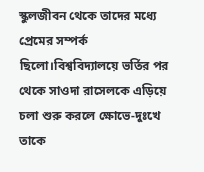স্কুলজীবন থেকে তাদের মধ্যে প্রেমের সম্পর্ক ছিলো।বিশ্ববিদ্যালয়ে ভর্তির পর থেকে সাওদা রাসেলকে এড়িয়ে চলা শুরু করলে ক্ষোভে-দুঃখে তাকে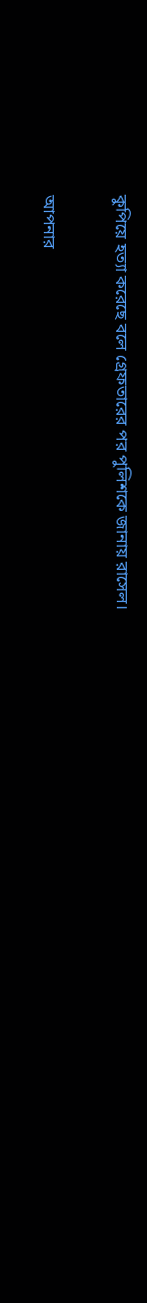কুপিয়ে হত্যা করেছে বলে গ্রেফতারের পর পুলিশকে জানায় রাসেল।

আপনার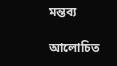মন্তব্য

আলোচিত